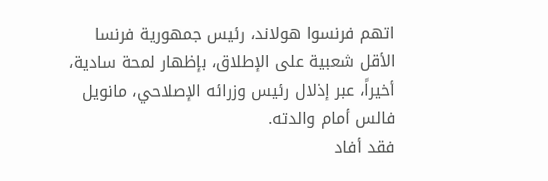اتهم فرنسوا هولاند، رئيس جمهورية فرنسا الأقل شعبية على الإطلاق، بإظهار لمحة سادية، أخيراً، عبر إذلال رئيس وزرائه الإصلاحي، مانويل فالس أمام والدته.
فقد أفاد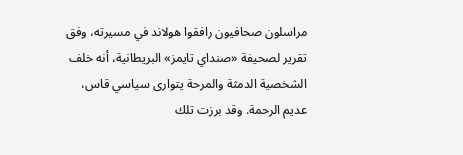مراسلون صحافيون رافقوا هولاند في مسيرته، وفق تقرير لصحيفة «صنداي تايمز» البريطانية، أنه خلف الشخصية الدمثة والمرحة يتوارى سياسي قاس، عديم الرحمة. وقد برزت تلك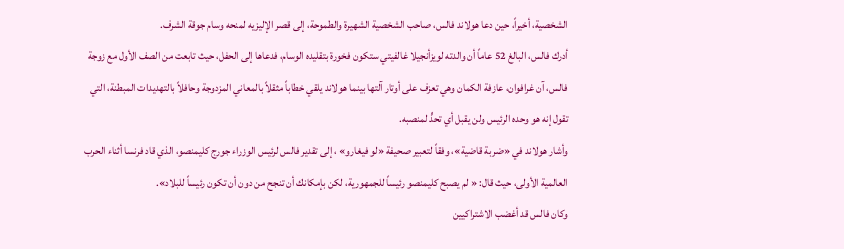الشخصية، أخيراً، حين دعا هولاند فالس، صاحب الشخصية الشهيرة والطموحة، إلى قصر الإليزيه لمنحه وسام جوقة الشرف.
أدرك فالس، البالغ 52 عاماً أن والدته لويزأنجيلا غالفيتي ستكون فخورة بتقليده الوسام، فدعاها إلى الحفل، حيث تابعت من الصف الأول مع زوجة فالس، آن غرافوان، عازفة الكمان وهي تعزف على أوتار آلتها بينما هولاند يلقي خطاباً مثقلاً بالمعاني المزدوجة وحافلاً بالتهديدات المبطنة، التي تقول إنه هو وحده الرئيس ولن يقبل أي تحدٍّ لمنصبه.
وأشار هولاند في «ضربة قاضية»، وفقاً لتعبير صحيفة «لو فيغارو» ، إلى تقدير فالس لرئيس الوزراء جورج كليمنصو، الذي قاد فرنسا أثناء الحرب العالمية الأولى، حيث قال: « لم يصبح كليمنصو رئيساً للجمهورية، لكن بإمكانك أن تنجح من دون أن تكون رئيساً للبلاد».
وكان فالس قد أغضب الاشتراكيين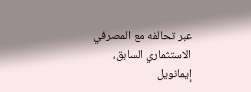عبر تحالفه مع المصرفي الاستثماري السابق، إيمانويل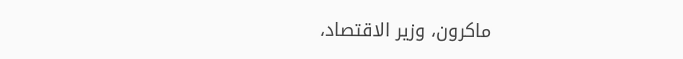ماكرون، وزير الاقتصاد،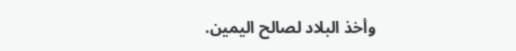وأخذ البلاد لصالح اليمين.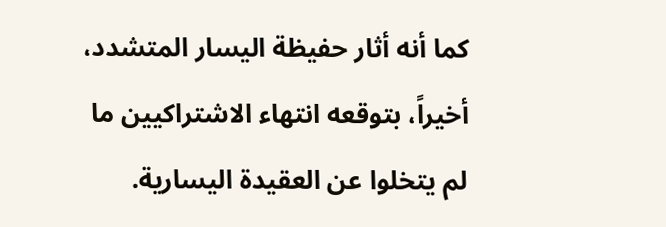كما أنه أثار حفيظة اليسار المتشدد، أخيراً، بتوقعه انتهاء الاشتراكيين ما لم يتخلوا عن العقيدة اليسارية.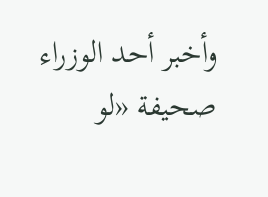وأخبر أحد الوزراء صحيفة «لو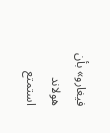فيغارو» بأن هولاند استمتع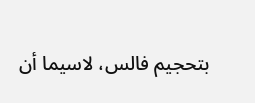بتحجيم فالس، لاسيما أن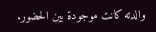والدته كانت موجودة بين الحضور.